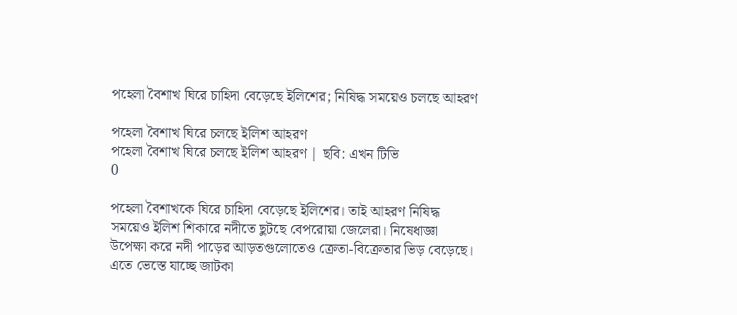পহেলা বৈশাখ ঘিরে চাহিদা বেড়েছে ইলিশের; নিষিদ্ধ সময়েও চলছে আহরণ

পহেলা বৈশাখ ঘিরে চলছে ইলিশ আহরণ
পহেলা বৈশাখ ঘিরে চলছে ইলিশ আহরণ | ছবি: এখন টিভি
0

পহেলা বৈশাখকে ঘিরে চাহিদা বেড়েছে ইলিশের। তাই আহরণ নিষিদ্ধ সময়েও ইলিশ শিকারে নদীতে ছুটছে বেপরোয়া জেলেরা। নিষেধাজ্ঞা উপেক্ষা করে নদী পাড়ের আড়তগুলোতেও ক্রেতা-বিক্রেতার ভিড় বেড়েছে। এতে ভেস্তে যাচ্ছে জাটকা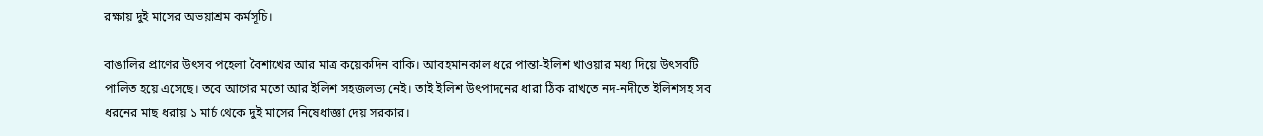রক্ষায় দুই মাসের অভয়াশ্রম কর্মসূচি।

বাঙালির প্রাণের উৎসব পহেলা বৈশাখের আর মাত্র কয়েকদিন বাকি। আবহমানকাল ধরে পান্তা-ইলিশ খাওয়ার মধ্য দিয়ে উৎসবটি পালিত হয়ে এসেছে। তবে আগের মতো আর ইলিশ সহজলভ্য নেই। তাই ইলিশ উৎপাদনের ধারা ঠিক রাখতে নদ-নদীতে ইলিশসহ সব ধরনের মাছ ধরায় ১ মার্চ থেকে দুই মাসের নিষেধাজ্ঞা দেয় সরকার।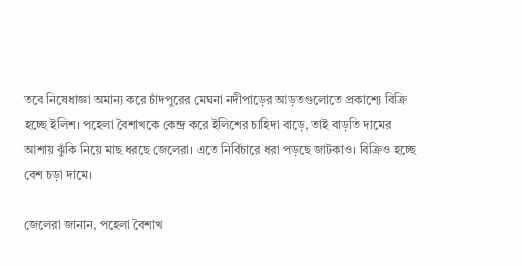তবে নিষেধাজ্ঞা অমান্য করে চাঁদপুরের মেঘনা নদীপাড়ের আড়তগুলোতে প্রকাশ্যে বিক্রি হচ্ছে ইলিশ। পহেলা বৈশাখকে কেন্দ্র করে ইলিশের চাহিদা বাড়ে, তাই বাড়তি দামের আশায় ঝুঁকি নিয়ে মাছ ধরছে জেলেরা। এতে নির্বিচারে ধরা পড়ছে জাটকাও। বিক্রিও হচ্ছে বেশ চড়া দামে।

জেলেরা জানান, পহেলা বৈশাখ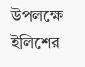উপলক্ষে ইলিশের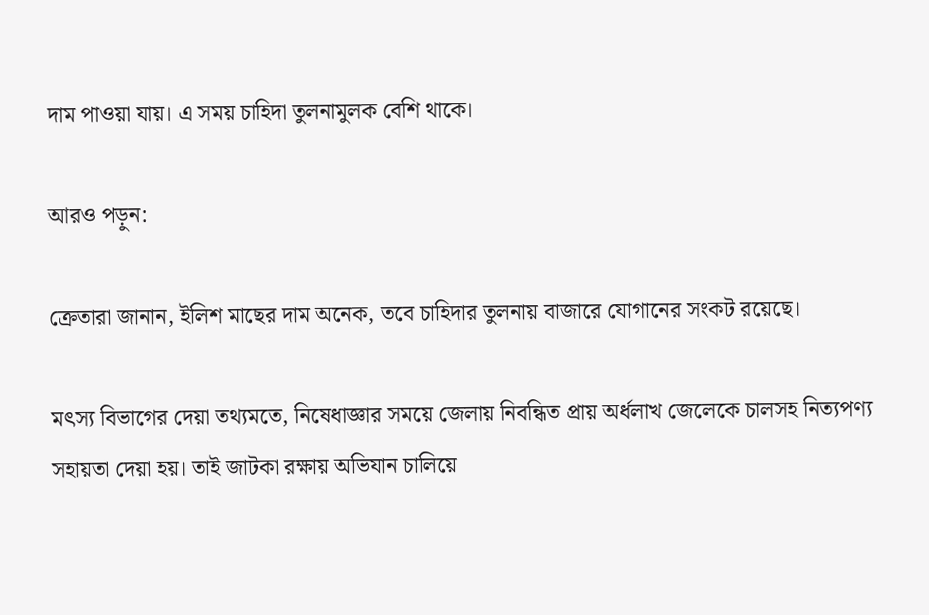দাম পাওয়া যায়। এ সময় চাহিদা তুলনামুলক বেশি থাকে।

আরও পড়ুন:

ক্রেতারা জানান, ইলিশ মাছের দাম অনেক, তবে চাহিদার তুলনায় বাজারে যোগানের সংকট রয়েছে।

মৎস্য বিভাগের দেয়া তথ্যমতে, নিষেধাজ্ঞার সময়ে জেলায় নিবন্ধিত প্রায় অর্ধলাখ জেলেকে চালসহ নিত্যপণ্য সহায়তা দেয়া হয়। তাই জাটকা রক্ষায় অভিযান চালিয়ে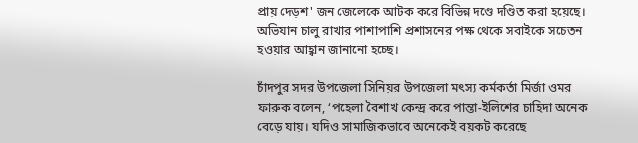প্রায় দেড়শ' জন জেলেকে আটক করে বিভিন্ন দণ্ডে দণ্ডিত করা হয়েছে। অভিযান চালু রাখার পাশাপাশি প্রশাসনের পক্ষ থেকে সবাইকে সচেতন হওয়ার আহ্বান জানানো হচ্ছে।

চাঁদপুর সদর উপজেলা সিনিয়র উপজেলা মৎস্য কর্মকর্তা মির্জা ওমর ফারুক বলেন, ‘পহেলা বৈশাখ কেন্দ্র করে পান্তা-ইলিশের চাহিদা অনেক বেড়ে যায়। যদিও সামাজিকভাবে অনেকেই বয়কট করেছে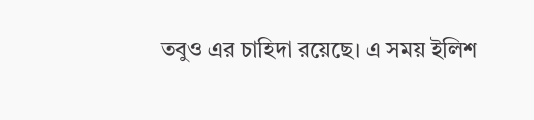তবুও এর চাহিদা রয়েছে। এ সময় ইলিশ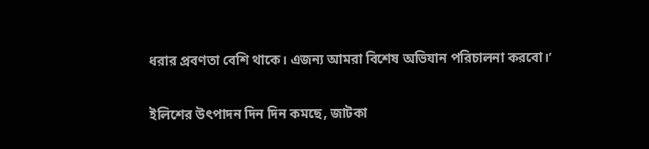ধরার প্রবণতা বেশি থাকে। এজন্য আমরা বিশেষ অভিযান পরিচালনা করবো।’

ইলিশের উৎপাদন দিন দিন কমছে, জাটকা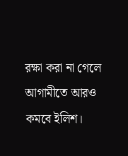রক্ষা করা না গেলে আগামীতে আরও কমবে ইলিশ।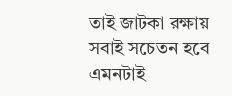তাই জাটকা রক্ষায় সবাই সচেতন হবে এমনটাই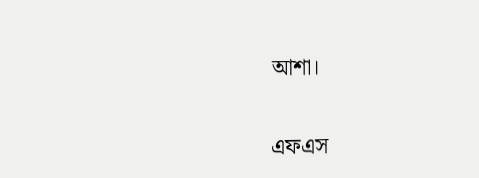আশা।

এফএস